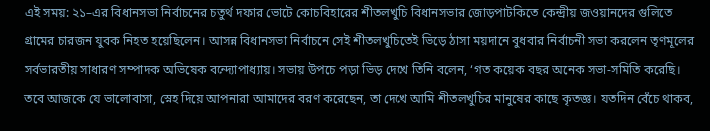এই সময়: ২১–এর বিধানসভা নির্বাচনের চতুর্থ দফার ভোটে কোচবিহারের শীতলখুচি বিধানসভার জোড়পাটকিতে কেন্দ্রীয় জওয়ানদের গুলিতে গ্রামের চারজন যুবক নিহত হয়েছিলেন। আসন্ন বিধানসভা নির্বাচনে সেই শীতলখুচিতেই ভিড়ে ঠাসা ময়দানে বুধবার নির্বাচনী সভা করলেন তৃণমূলের সর্বভারতীয় সাধারণ সম্পাদক অভিষেক বন্দ্যোপাধ্যায়। সভায় উপচে পড়া ভিড় দেখে তিনি বলেন, ‘গত কয়েক বছর অনেক সভা-সমিতি করেছি। তবে আজকে যে ভালোবাসা, স্নেহ দিয়ে আপনারা আমাদের বরণ করেছেন, তা দেখে আমি শীতলখুচির মানুষের কাছে কৃতজ্ঞ। যতদিন বেঁচে থাকব,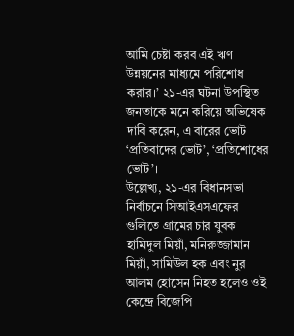আমি চেষ্টা করব এই ঋণ উন্নয়নের মাধ্যমে পরিশোধ করার।’ ২১-এর ঘটনা উপস্থিত জনতাকে মনে করিয়ে অভিষেক দাবি করেন, এ বারের ভোট ‘প্রতিবাদের ভোট’, ‘প্রতিশোধের ভোট’।
উল্লেখ্য, ২১-এর বিধানসভা নির্বাচনে সিআইএসএফের গুলিতে গ্রামের চার যুবক হামিদুল মিয়াঁ, মনিরুজ্জামান মিয়াঁ, সামিউল হক এবং নুর আলম হোসেন নিহত হলেও ওই কেন্দ্রে বিজেপি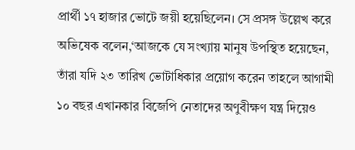প্রার্থী ১৭ হাজার ভোটে জয়ী হয়েছিলেন। সে প্রসঙ্গ উল্লেখ করে অভিষেক বলেন,‘আজকে যে সংখ্যায় মানুষ উপস্থিত হয়েছেন, তাঁরা যদি ২৩ তারিখ ভোটাধিকার প্রয়োগ করেন তাহলে আগামী ১০ বছর এখানকার বিজেপি নেতাদের অণুবীক্ষণ যন্ত্র দিয়েও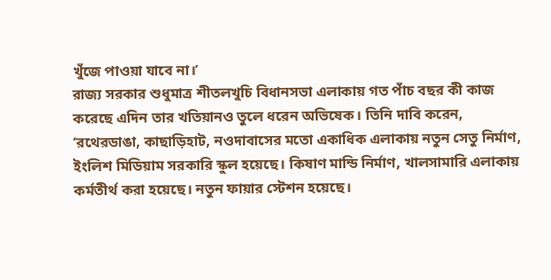খুঁজে পাওয়া যাবে না।’
রাজ্য সরকার শুধুমাত্র শীতলখুচি বিধানসভা এলাকায় গত পাঁচ বছর কী কাজ করেছে এদিন তার খতিয়ানও তুলে ধরেন অভিষেক। তিনি দাবি করেন, ‘রথেরডাঙা, কাছাড়িহাট, নওদাবাসের মতো একাধিক এলাকায় নতুন সেতু নির্মাণ, ইংলিশ মিডিয়াম সরকারি স্কুল হয়েছে। কিষাণ মান্ডি নির্মাণ, খালসামারি এলাকায় কর্মতীর্থ করা হয়েছে। নতুন ফায়ার স্টেশন হয়েছে।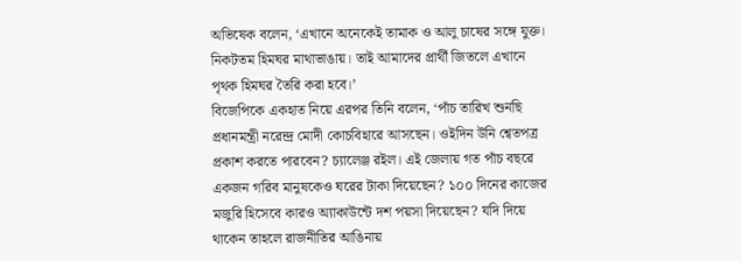অভিষেক বলেন, ‘এখানে অনেকেই তামাক ও আলু চাষের সঙ্গে যুক্ত। নিকটতম হিমঘর মাথাভাঙায়। তাই আমাদের প্রার্থী জিতলে এখানে পৃথক হিমঘর তৈরি করা হবে।’
বিজেপিকে একহাত নিয়ে এরপর তিনি বলেন, ‘পাঁচ তারিখ শুনছি প্রধানমন্ত্রী নরেন্দ্র মোদী কোচবিহারে আসছেন। ওইদিন উনি শ্বেতপত্র প্রকাশ করতে পারবেন? চ্যালেঞ্জ রইল। এই জেলায় গত পাঁচ বছরে একজন গরিব মানুষকেও ঘরের টাকা দিয়েছেন? ১০০ দিনের কাজের মজুরি হিসেবে কারও অ্যাকাউন্টে দশ পয়সা দিয়েছেন? যদি দিয়ে থাকেন তাহলে রাজনীতির আঙিনায়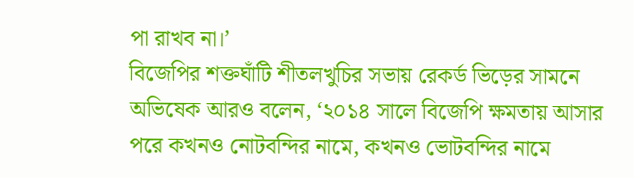পা রাখব না।’
বিজেপির শক্তঘাঁটি শীতলখুচির সভায় রেকর্ড ভিড়ের সামনে অভিষেক আরও বলেন, ‘২০১৪ সালে বিজেপি ক্ষমতায় আসার পরে কখনও নোটবন্দির নামে, কখনও ভোটবন্দির নামে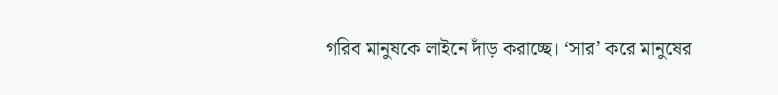গরিব মানুষকে লাইনে দাঁড় করাচ্ছে। ‘সার’ করে মানুষের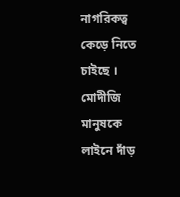নাগরিকত্ব কেড়ে নিতে চাইছে । মোদীজি মানুষকে লাইনে দাঁড়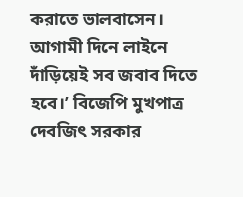করাতে ভালবাসেন। আগামী দিনে লাইনে দাঁড়িয়েই সব জবাব দিতে হবে।’ বিজেপি মুখপাত্র দেবজিৎ সরকার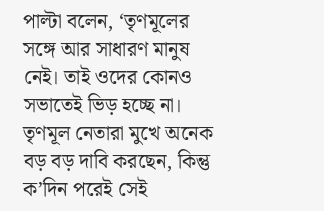পাল্টা বলেন, ‘তৃণমূলের সঙ্গে আর সাধারণ মানুষ নেই। তাই ওদের কোনও সভাতেই ভিড় হচ্ছে না। তৃণমূল নেতারা মুখে অনেক বড় বড় দাবি করছেন, কিন্তু ক’দিন পরেই সেই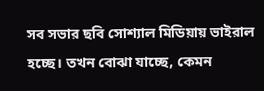সব সভার ছবি সোশ্যাল মিডিয়ায় ভাইরাল হচ্ছে। তখন বোঝা যাচ্ছে, কেমন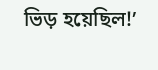ভিড় হয়েছিল!’